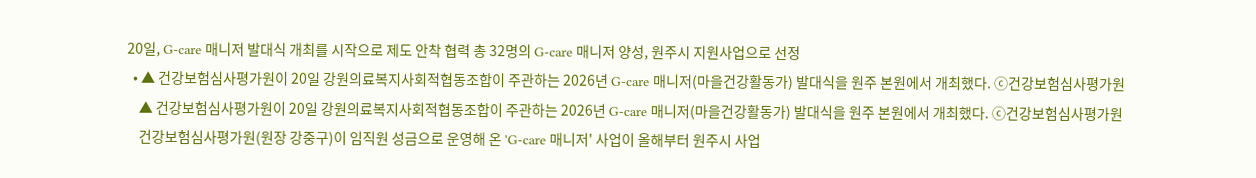20일, G-care 매니저 발대식 개최를 시작으로 제도 안착 협력 총 32명의 G-care 매니저 양성, 원주시 지원사업으로 선정
  • ▲ 건강보험심사평가원이 20일 강원의료복지사회적협동조합이 주관하는 2026년 G-care 매니저(마을건강활동가) 발대식을 원주 본원에서 개최했다. ⓒ건강보험심사평가원
    ▲ 건강보험심사평가원이 20일 강원의료복지사회적협동조합이 주관하는 2026년 G-care 매니저(마을건강활동가) 발대식을 원주 본원에서 개최했다. ⓒ건강보험심사평가원
    건강보험심사평가원(원장 강중구)이 임직원 성금으로 운영해 온 'G-care 매니저' 사업이 올해부터 원주시 사업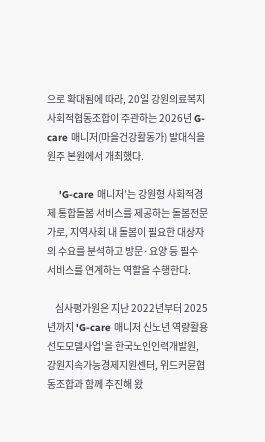으로 확대됨에 따라, 20일 강원의료복지사회적협동조합이 주관하는 2026년 G-care 매니저(마을건강활동가) 발대식을 원주 본원에서 개최했다.

    'G-care 매니저'는 강원형 사회적경제 통합돌봄 서비스를 제공하는 돌봄전문가로, 지역사회 내 돌봄이 필요한 대상자의 수요를 분석하고 방문·요양 등 필수 서비스를 연계하는 역할을 수행한다.

    심사평가원은 지난 2022년부터 2025년까지 'G-care 매니저 신노년 역량활용 선도모델사업'을 한국노인인력개발원, 강원지속가능경제지원센터, 위드커뮨협동조합과 함께 추진해 왔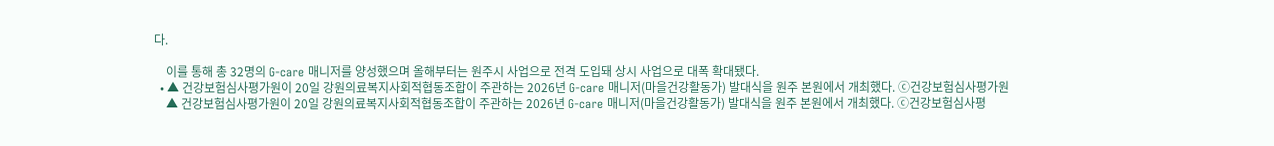다.

    이를 통해 총 32명의 G-care 매니저를 양성했으며 올해부터는 원주시 사업으로 전격 도입돼 상시 사업으로 대폭 확대됐다.
  • ▲ 건강보험심사평가원이 20일 강원의료복지사회적협동조합이 주관하는 2026년 G-care 매니저(마을건강활동가) 발대식을 원주 본원에서 개최했다. ⓒ건강보험심사평가원
    ▲ 건강보험심사평가원이 20일 강원의료복지사회적협동조합이 주관하는 2026년 G-care 매니저(마을건강활동가) 발대식을 원주 본원에서 개최했다. ⓒ건강보험심사평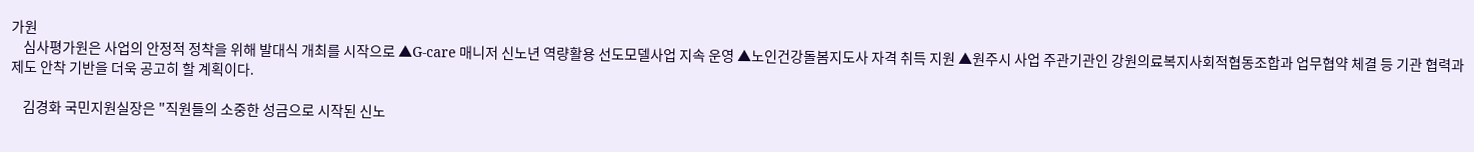가원
    심사평가원은 사업의 안정적 정착을 위해 발대식 개최를 시작으로 ▲G-care 매니저 신노년 역량활용 선도모델사업 지속 운영 ▲노인건강돌봄지도사 자격 취득 지원 ▲원주시 사업 주관기관인 강원의료복지사회적협동조합과 업무협약 체결 등 기관 협력과 제도 안착 기반을 더욱 공고히 할 계획이다.

    김경화 국민지원실장은 "직원들의 소중한 성금으로 시작된 신노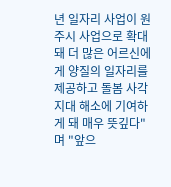년 일자리 사업이 원주시 사업으로 확대돼 더 많은 어르신에게 양질의 일자리를 제공하고 돌봄 사각지대 해소에 기여하게 돼 매우 뜻깊다"며 "앞으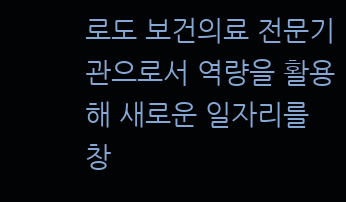로도 보건의료 전문기관으로서 역량을 활용해 새로운 일자리를 창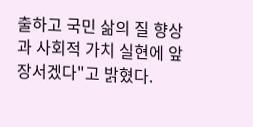출하고 국민 삶의 질 향상과 사회적 가치 실현에 앞장서겠다"고 밝혔다.